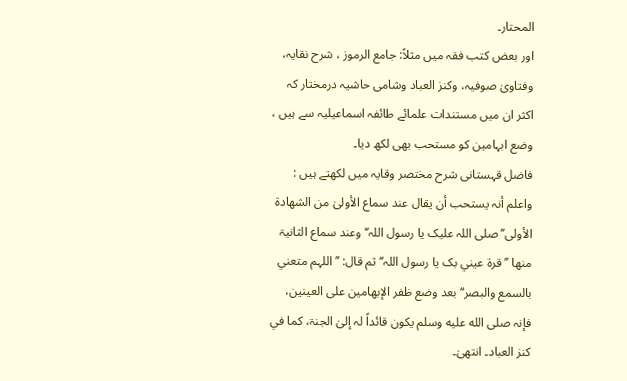المحتار۔
اور بعض کتب فقہ میں مثلاً: جامع الرموز ، شرح نقایہ، وفتاویٰ صوفیہ، وکنز العباد وشامی حاشیہ درمختار کہ اکثر ان میں مستندات علمائے طائفہ اسماعیلیہ سے ہیں ، وضع ابہامین کو مستحب بھی لکھ دیا۔
فاضل قہستانی شرح مختصر وقایہ میں لکھتے ہیں :
واعلم أنہ یستحب أن یقال عند سماع الأولیٰ من الشھادۃ الأولی’’صلی اللہ علیک یا رسول اللہ‘‘ وعند سماع الثانیۃ منھا ’’قرۃ عیني بک یا رسول اللہ‘‘ ثم قال: ’’اللہم متعني بالسمع والبصر‘‘ بعد وضع ظفر الإبھامین علی العینین، فإنہ صلى الله عليه وسلم یکون قائداً لہ إلیٰ الجنۃ، کما في کنز العباد۔ انتھیٰ۔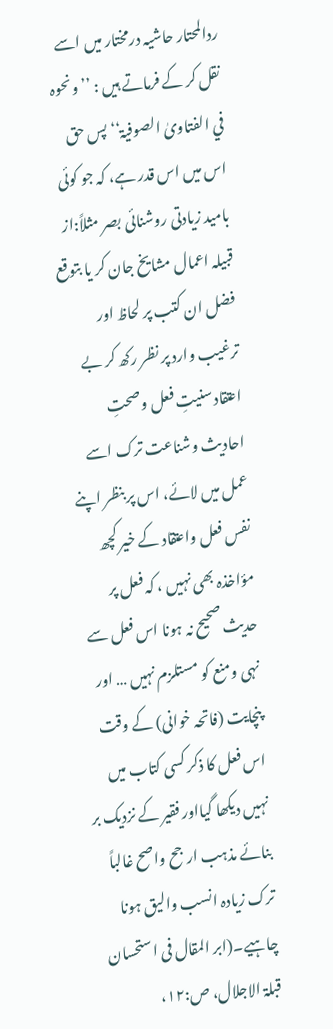ردالمحتار حاشیہ درمختار میں اسے نقل کر کے فرماتے ہیں : ’’ونحوہ في الفتاویٰ الصوفیۃ‘‘ پس حق اس میں اس قدر ہے، کہ جو کوئی بامید زیادتی روشنائی بصر مثلاً:از قبیلہ اعمال مشایخ جان کر یا بتوقع فضل ان کتب پر لحاظ اور ترغیب وارد پر نظر رکھ کر بے اعتقاد سنیتِ فعل وصحتِ احادیث وشناعت ترک اسے عمل میں لائے، اس پر بنظر اپنے نفس فعل واعتقاد کے خیر کچھ مؤاخذہ بھی نہیں ، کہ فعل پر حدیث صحیح نہ ہونا اس فعل سے نہی ومنع کو مستلزم نہیں … اور پنچایت (فاتحہ خوانی) کے وقت اس فعل کا ذکر کسی کتاب میں نہیں دیکھا گیااور فقیر کے نزدیک بر بنائے مذہب ارجح واصح غالباً ترک زیادہ انسب والیق ہونا چاہیے۔(ابر المقال فی استحسان قبلۃ الاجلال، ص:۱۲،